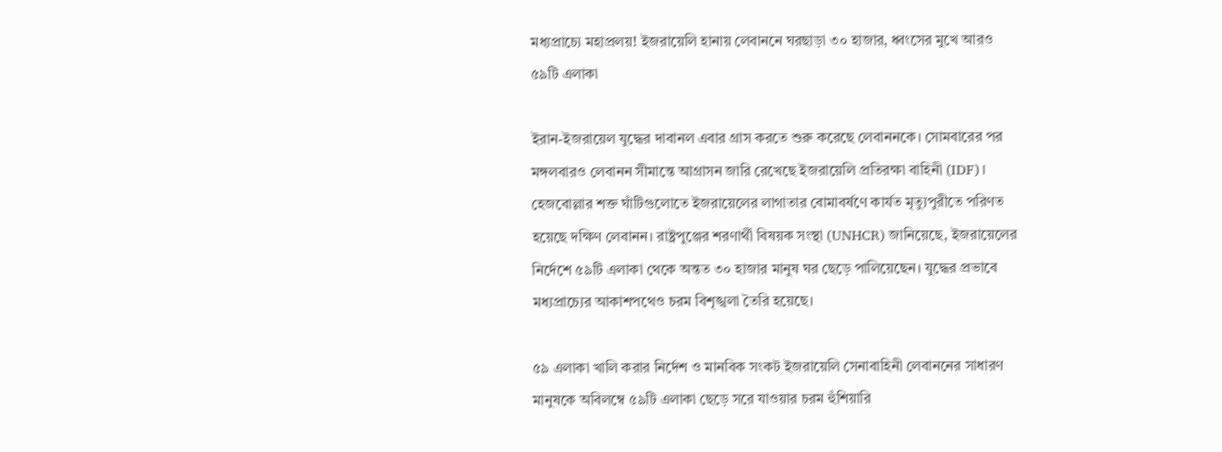মধ্যপ্রাচ্যে মহাপ্রলয়! ইজরায়েলি হানায় লেবাননে ঘরছাড়া ৩০ হাজার, ধ্বংসের মুখে আরও ৫৯টি এলাকা

ইরান-ইজরায়েল যুদ্ধের দাবানল এবার গ্রাস করতে শুরু করেছে লেবাননকে। সোমবারের পর মঙ্গলবারও লেবানন সীমান্তে আগ্রাসন জারি রেখেছে ইজরায়েলি প্রতিরক্ষা বাহিনী (IDF)। হেজবোল্লার শক্ত ঘাঁটিগুলোতে ইজরায়েলের লাগাতার বোমাবর্ষণে কার্যত মৃত্যুপুরীতে পরিণত হয়েছে দক্ষিণ লেবানন। রাষ্ট্রপুঞ্জের শরণার্থী বিষয়ক সংস্থা (UNHCR) জানিয়েছে, ইজরায়েলের নির্দেশে ৫৯টি এলাকা থেকে অন্তত ৩০ হাজার মানুষ ঘর ছেড়ে পালিয়েছেন। যুদ্ধের প্রভাবে মধ্যপ্রাচ্যের আকাশপথেও চরম বিশৃঙ্খলা তৈরি হয়েছে।

৫৯ এলাকা খালি করার নির্দেশ ও মানবিক সংকট ইজরায়েলি সেনাবাহিনী লেবাননের সাধারণ মানুষকে অবিলম্বে ৫৯টি এলাকা ছেড়ে সরে যাওয়ার চরম হুঁশিয়ারি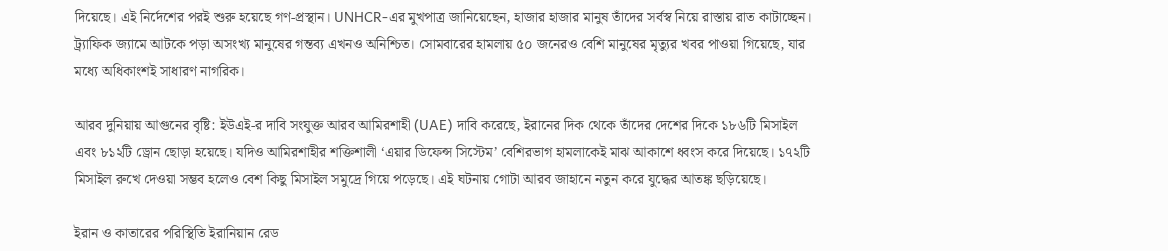দিয়েছে। এই নির্দেশের পরই শুরু হয়েছে গণ-প্রস্থান। UNHCR-এর মুখপাত্র জানিয়েছেন, হাজার হাজার মানুষ তাঁদের সর্বস্ব নিয়ে রাস্তায় রাত কাটাচ্ছেন। ট্র্যাফিক জ্যামে আটকে পড়া অসংখ্য মানুষের গন্তব্য এখনও অনিশ্চিত। সোমবারের হামলায় ৫০ জনেরও বেশি মানুষের মৃত্যুর খবর পাওয়া গিয়েছে, যার মধ্যে অধিকাংশই সাধারণ নাগরিক।

আরব দুনিয়ায় আগুনের বৃষ্টি: ইউএই-র দাবি সংযুক্ত আরব আমিরশাহী (UAE) দাবি করেছে, ইরানের দিক থেকে তাঁদের দেশের দিকে ১৮৬টি মিসাইল এবং ৮১২টি ড্রোন ছোড়া হয়েছে। যদিও আমিরশাহীর শক্তিশালী ‘এয়ার ডিফেন্স সিস্টেম’ বেশিরভাগ হামলাকেই মাঝ আকাশে ধ্বংস করে দিয়েছে। ১৭২টি মিসাইল রুখে দেওয়া সম্ভব হলেও বেশ কিছু মিসাইল সমুদ্রে গিয়ে পড়েছে। এই ঘটনায় গোটা আরব জাহানে নতুন করে যুদ্ধের আতঙ্ক ছড়িয়েছে।

ইরান ও কাতারের পরিস্থিতি ইরানিয়ান রেড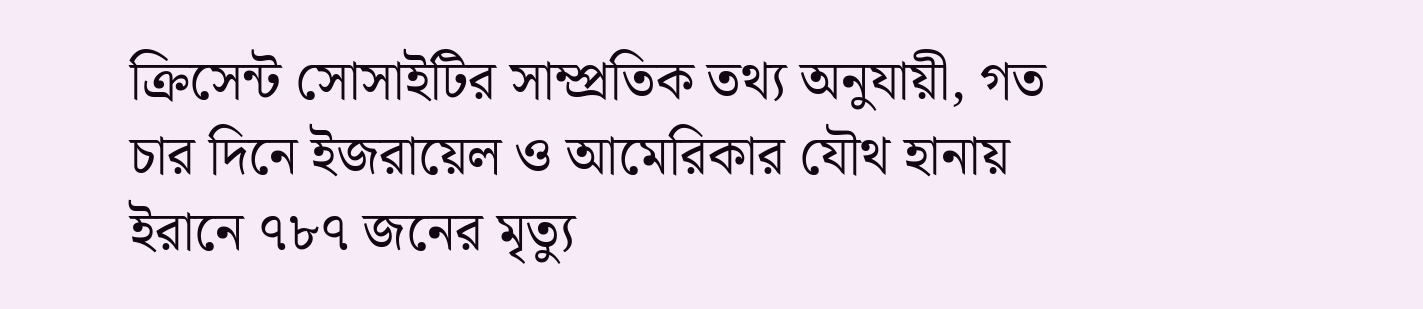ক্রিসেন্ট সোসাইটির সাম্প্রতিক তথ্য অনুযায়ী, গত চার দিনে ইজরায়েল ও আমেরিকার যৌথ হানায় ইরানে ৭৮৭ জনের মৃত্যু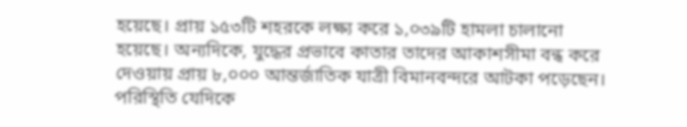হয়েছে। প্রায় ১৫৩টি শহরকে লক্ষ্য করে ১,০৩৯টি হামলা চালানো হয়েছে। অন্যদিকে, যুদ্ধের প্রভাবে কাতার তাদের আকাশসীমা বন্ধ করে দেওয়ায় প্রায় ৮,০০০ আন্তর্জাতিক যাত্রী বিমানবন্দরে আটকা পড়েছেন। পরিস্থিতি যেদিকে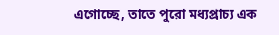এগোচ্ছে, তাতে পুরো মধ্যপ্রাচ্য এক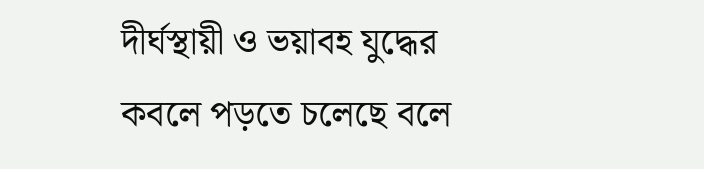দীর্ঘস্থায়ী ও ভয়াবহ যুদ্ধের কবলে পড়তে চলেছে বলে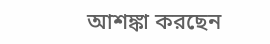আশঙ্কা করছেন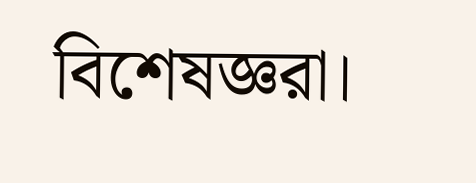বিশেষজ্ঞরা।